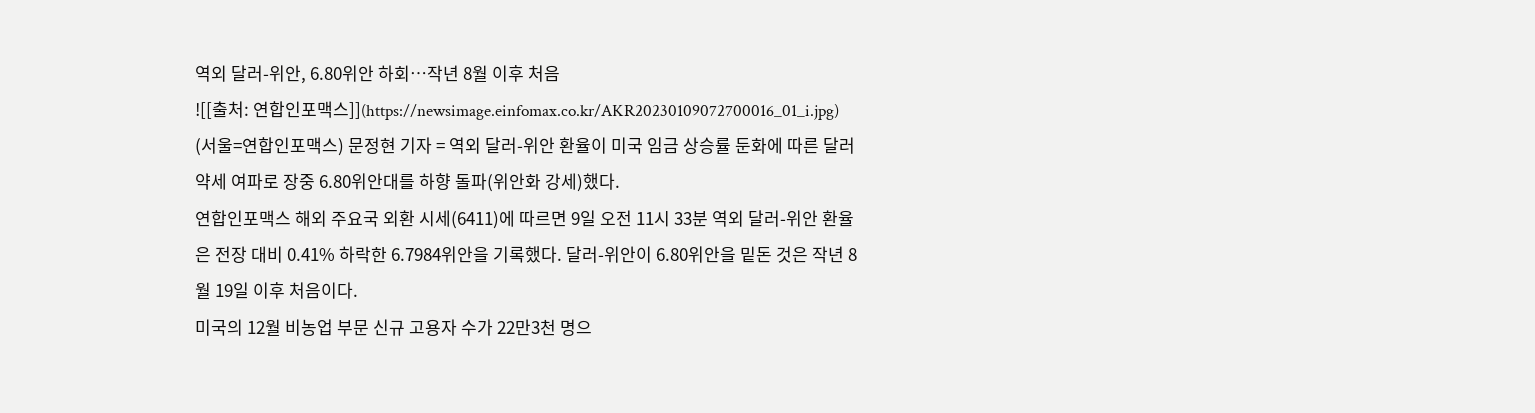역외 달러-위안, 6.80위안 하회…작년 8월 이후 처음
![[출처: 연합인포맥스]](https://newsimage.einfomax.co.kr/AKR20230109072700016_01_i.jpg)
(서울=연합인포맥스) 문정현 기자 = 역외 달러-위안 환율이 미국 임금 상승률 둔화에 따른 달러 약세 여파로 장중 6.80위안대를 하향 돌파(위안화 강세)했다.
연합인포맥스 해외 주요국 외환 시세(6411)에 따르면 9일 오전 11시 33분 역외 달러-위안 환율은 전장 대비 0.41% 하락한 6.7984위안을 기록했다. 달러-위안이 6.80위안을 밑돈 것은 작년 8월 19일 이후 처음이다.
미국의 12월 비농업 부문 신규 고용자 수가 22만3천 명으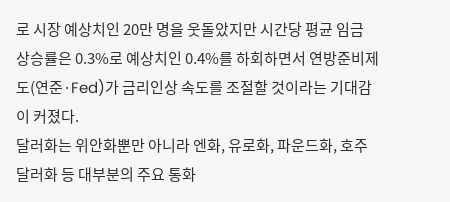로 시장 예상치인 20만 명을 웃돌았지만 시간당 평균 임금 상승률은 0.3%로 예상치인 0.4%를 하회하면서 연방준비제도(연준·Fed)가 금리인상 속도를 조절할 것이라는 기대감이 커졌다.
달러화는 위안화뿐만 아니라 엔화, 유로화, 파운드화, 호주달러화 등 대부분의 주요 통화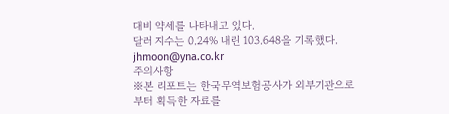대비 약세를 나타내고 있다.
달러 지수는 0.24% 내린 103.648을 기록했다.
jhmoon@yna.co.kr
주의사항
※본 리포트는 한국무역보험공사가 외부기관으로부터 획득한 자료를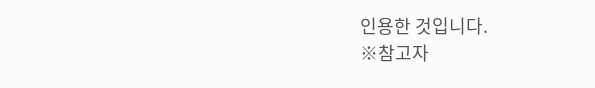인용한 것입니다.
※참고자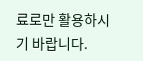료로만 활용하시기 바랍니다.